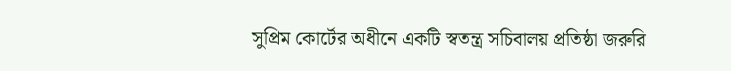সুপ্রিম কোর্টের অধীনে একটি স্বতন্ত্র সচিবালয় প্রতিষ্ঠা জরুরি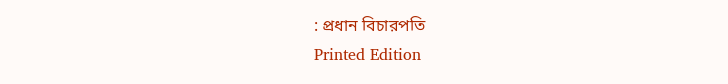: প্রধান বিচারপতি
Printed Edition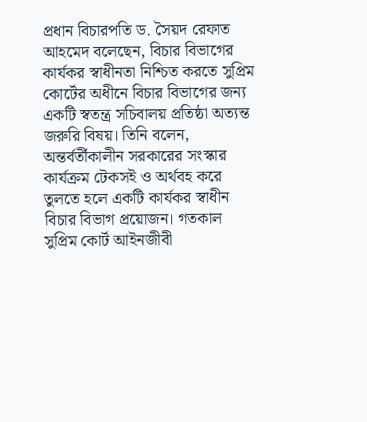প্রধান বিচারপতি ড. সৈয়দ রেফাত আহমেদ বলেছেন, বিচার বিভাগের কার্যকর স্বাধীনতা নিশ্চিত করতে সুপ্রিম কোর্টের অধীনে বিচার বিভাগের জন্য একটি স্বতন্ত্র সচিবালয় প্রতিষ্ঠা অত্যন্ত জরুরি বিষয়। তিনি বলেন, অন্তর্বর্তীকালীন সরকারের সংস্কার কার্যক্রম টেকসই ও অর্থবহ করে তুলতে হলে একটি কার্যকর স্বাধীন বিচার বিভাগ প্রয়োজন। গতকাল সুপ্রিম কোর্ট আইনজীবী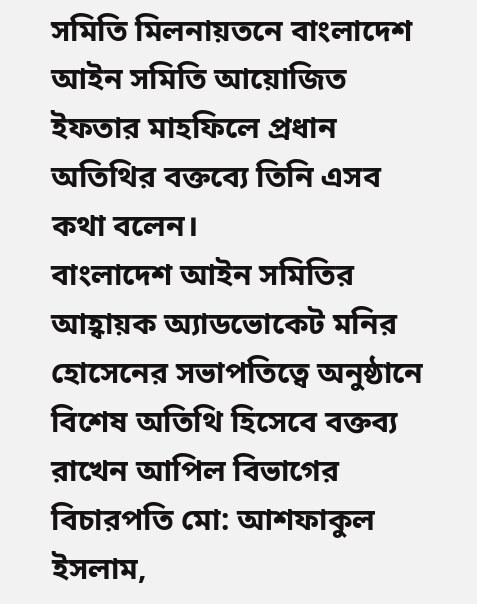সমিতি মিলনায়তনে বাংলাদেশ আইন সমিতি আয়োজিত ইফতার মাহফিলে প্রধান অতিথির বক্তব্যে তিনি এসব কথা বলেন।
বাংলাদেশ আইন সমিতির আহ্বায়ক অ্যাডভোকেট মনির হোসেনের সভাপতিত্বে অনুষ্ঠানে বিশেষ অতিথি হিসেবে বক্তব্য রাখেন আপিল বিভাগের বিচারপতি মো: আশফাকুল ইসলাম,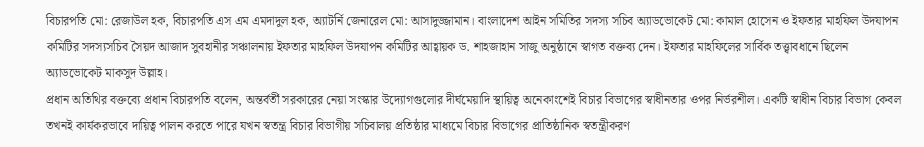বিচারপতি মো: রেজাউল হক, বিচারপতি এস এম এমদাদুল হক, অ্যাটর্নি জেনারেল মো: আসাদুজ্জামান। বাংলাদেশ আইন সমিতির সদস্য সচিব অ্যাডভোকেট মো: কামাল হোসেন ও ইফতার মাহফিল উদযাপন কমিটির সদস্যসচিব সৈয়দ আজাদ সুবহানীর সঞ্চালনায় ইফতার মাহফিল উদযাপন কমিটির আহ্বায়ক ড. শাহজাহান সাজু অনুষ্ঠানে স্বাগত বক্তব্য দেন। ইফতার মাহফিলের সার্বিক তত্ত্বাবধানে ছিলেন অ্যাডভোকেট মাকসুদ উল্লাহ।
প্রধান অতিথির বক্তব্যে প্রধান বিচারপতি বলেন, অন্তর্বর্তী সরকারের নেয়া সংস্কার উদ্যোগগুলোর দীর্ঘমেয়াদি স্থায়িত্ব অনেকাংশেই বিচার বিভাগের স্বাধীনতার ওপর নির্ভরশীল। একটি স্বাধীন বিচার বিভাগ কেবল তখনই কার্যকরভাবে দায়িত্ব পালন করতে পারে যখন স্বতন্ত্র বিচার বিভাগীয় সচিবালয় প্রতিষ্ঠার মাধ্যমে বিচার বিভাগের প্রাতিষ্ঠানিক স্বতন্ত্রীকরণ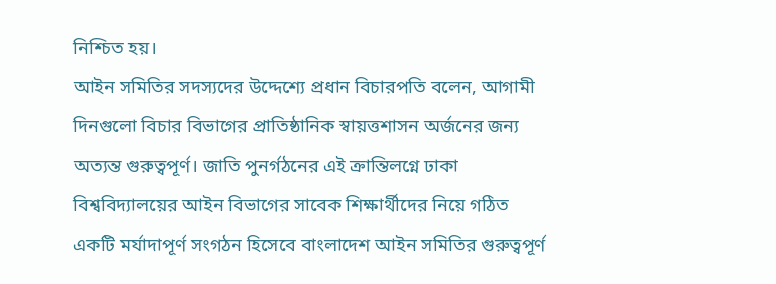নিশ্চিত হয়।
আইন সমিতির সদস্যদের উদ্দেশ্যে প্রধান বিচারপতি বলেন, আগামী দিনগুলো বিচার বিভাগের প্রাতিষ্ঠানিক স্বায়ত্তশাসন অর্জনের জন্য অত্যন্ত গুরুত্বপূর্ণ। জাতি পুনর্গঠনের এই ক্রান্তিলগ্নে ঢাকা বিশ্ববিদ্যালয়ের আইন বিভাগের সাবেক শিক্ষার্থীদের নিয়ে গঠিত একটি মর্যাদাপূর্ণ সংগঠন হিসেবে বাংলাদেশ আইন সমিতির গুরুত্বপূর্ণ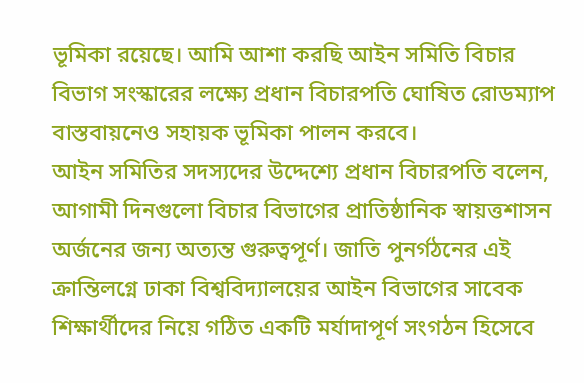ভূমিকা রয়েছে। আমি আশা করছি আইন সমিতি বিচার বিভাগ সংস্কারের লক্ষ্যে প্রধান বিচারপতি ঘোষিত রোডম্যাপ বাস্তবায়নেও সহায়ক ভূমিকা পালন করবে।
আইন সমিতির সদস্যদের উদ্দেশ্যে প্রধান বিচারপতি বলেন, আগামী দিনগুলো বিচার বিভাগের প্রাতিষ্ঠানিক স্বায়ত্তশাসন অর্জনের জন্য অত্যন্ত গুরুত্বপূর্ণ। জাতি পুনর্গঠনের এই ক্রান্তিলগ্নে ঢাকা বিশ্ববিদ্যালয়ের আইন বিভাগের সাবেক শিক্ষার্থীদের নিয়ে গঠিত একটি মর্যাদাপূর্ণ সংগঠন হিসেবে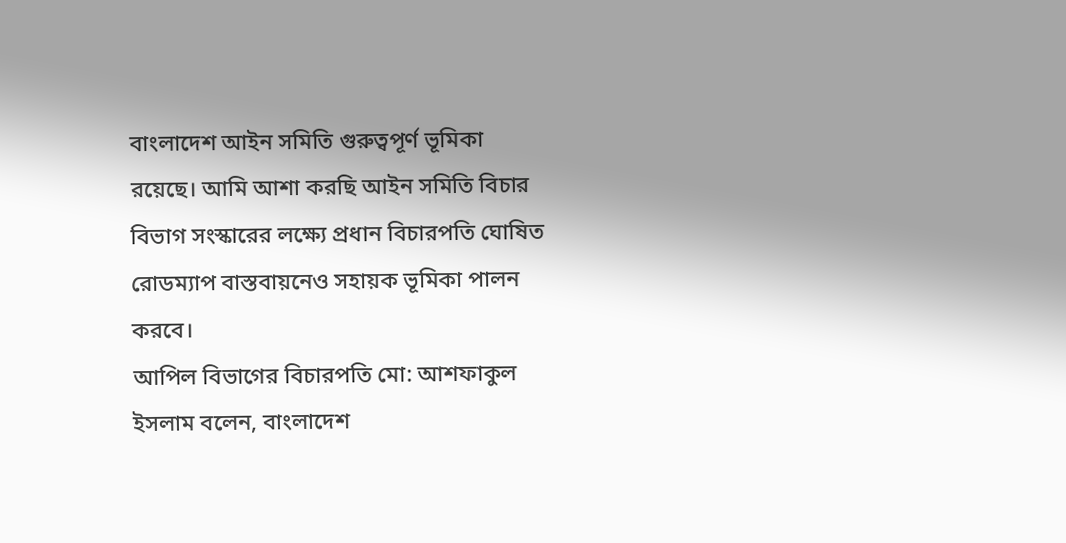বাংলাদেশ আইন সমিতি গুরুত্বপূর্ণ ভূমিকা রয়েছে। আমি আশা করছি আইন সমিতি বিচার বিভাগ সংস্কারের লক্ষ্যে প্রধান বিচারপতি ঘোষিত রোডম্যাপ বাস্তবায়নেও সহায়ক ভূমিকা পালন করবে।
আপিল বিভাগের বিচারপতি মো: আশফাকুল ইসলাম বলেন, বাংলাদেশ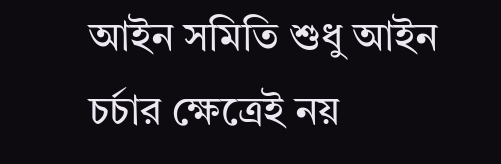আইন সমিতি শুধু আইন চর্চার ক্ষেত্রেই নয়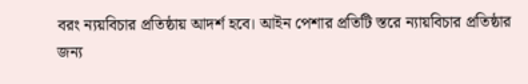বরং ন্যয়বিচার প্রতিষ্ঠায় আদর্শ হবে। আইন পেশার প্রতিটি স্তরে ন্যায়বিচার প্রতিষ্ঠার জন্য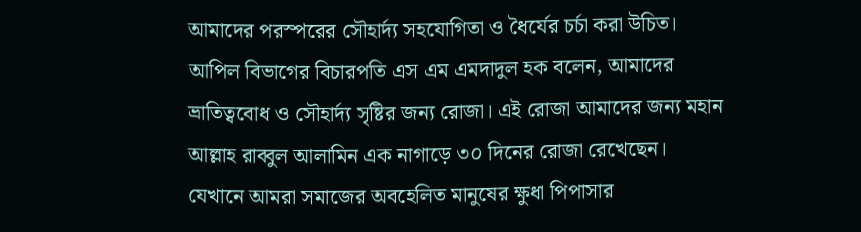আমাদের পরস্পরের সৌহার্দ্য সহযোগিতা ও ধৈর্যের চর্চা করা উচিত।
আপিল বিভাগের বিচারপতি এস এম এমদাদুল হক বলেন, আমাদের ভ্রাতিত্ববোধ ও সৌহার্দ্য সৃষ্টির জন্য রোজা। এই রোজা আমাদের জন্য মহান আল্লাহ রাব্বুল আলামিন এক নাগাড়ে ৩০ দিনের রোজা রেখেছেন। যেখানে আমরা সমাজের অবহেলিত মানুষের ক্ষুধা পিপাসার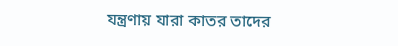যন্ত্রণায় যারা কাতর তাদের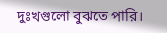দুঃখগুলো বুঝতে পারি।